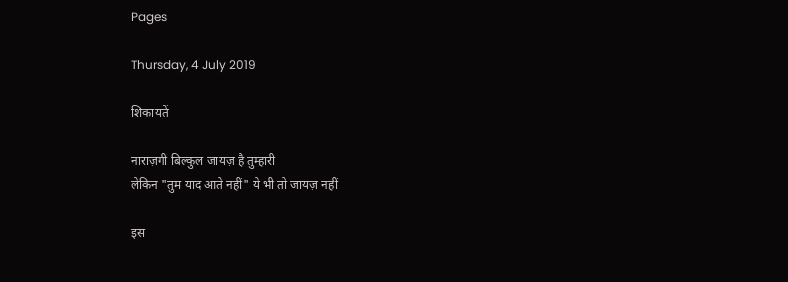Pages

Thursday, 4 July 2019

शिकायतें

नाराज़गी बिल्कुल जायज़ है तुम्हारी
लेकिन "तुम याद आते नहीं" ये भी तो जायज़ नहीं

इस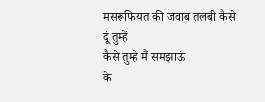मसरूफियत की जवाब तलबी कैसे दूं तुम्हें
कैसे तुम्हे मैं समझाऊं
के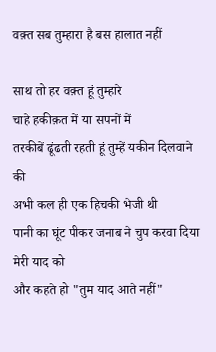वक़्त सब तुम्हारा है बस हालात नहीं

साथ तो हर वक़्त हूं तुम्हारे
चाहे हकीक़त में या सपनों में
तरकीबें ढूंढती रहती हूं तुम्हें यकीन दिलवाने की
अभी कल ही एक हिचकी भेजी थी
पानी का घूंट पीकर जनाब ने चुप करवा दिया मेरी याद को
और कहते हो "तुम याद आते नहीं"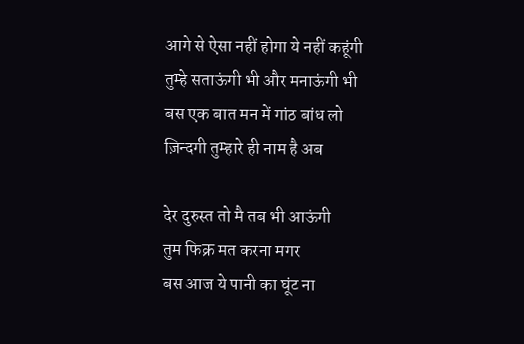आगे से ऐसा नहीं होगा ये नहीं कहूंगी
तुम्हे सताऊंगी भी और मनाऊंगी भी
बस एक बात मन में गांठ बांध लो
ज़िन्दगी तुम्हारे ही नाम है अब

देर दुरुस्त तो मै तब भी आऊंगी
तुम फिक्र मत करना मगर
बस आज ये पानी का घूंट ना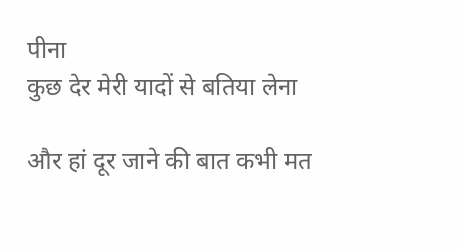पीना
कुछ देर मेरी यादों से बतिया लेना

और हां दूर जाने की बात कभी मत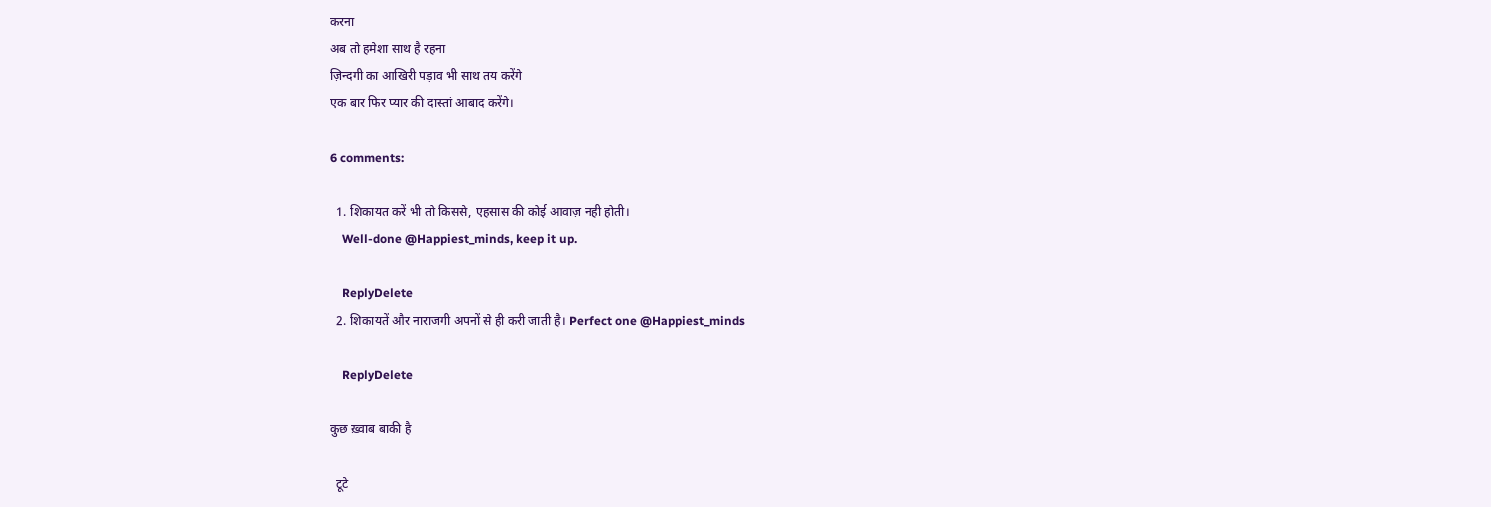करना
अब तो हमेशा साथ है रहना
ज़िन्दगी का आखिरी पड़ाव भी साथ तय करेंगे
एक बार फिर प्यार की दास्तां आबाद करेंगे।

6 comments:

  1. शिकायत करें भी तो किससे, एहसास की कोई आवाज़ नही होती।
    Well-done @Happiest_minds, keep it up.

    ReplyDelete
  2. शिकायतें और नाराजगी अपनों से ही करी जाती है। Perfect one @Happiest_minds

    ReplyDelete

कुछ ख़्वाब बाकी है

  टूटे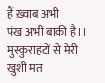हैं ख़्वाब अभी                          पंख अभी बाकी है।। मुस्कुराहटों से मेरी खुशी मत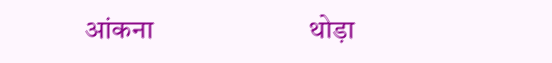आंकना                       थोड़ा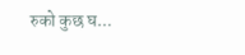रुको कुछ घ...